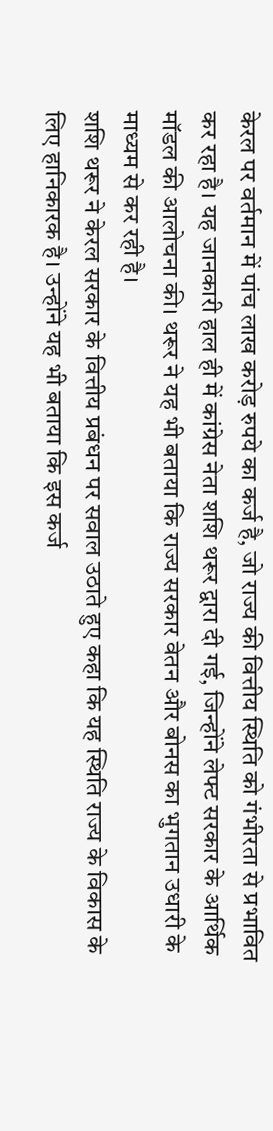केरल पर वर्तमान में पांच लाख करोड़ रुपये का कर्ज है, जो राज्य की वित्तीय स्थिति को गंभीरता से प्रभावित कर रहा है। यह जानकारी हाल ही में कांग्रेस नेता शशि थरूर द्वारा दी गई, जिन्होंने लेफ्ट सरकार के आर्थिक मॉडल की आलोचना की। थरूर ने यह भी बताया कि राज्य सरकार वेतन और बोनस का भुगतान उधारी के माध्यम से कर रही है।
शशि थरूर ने केरल सरकार के वित्तीय प्रबंधन पर सवाल उठाते हुए कहा कि यह स्थिति राज्य के विकास के लिए हानिकारक है। उन्होंने यह भी बताया कि इस कर्ज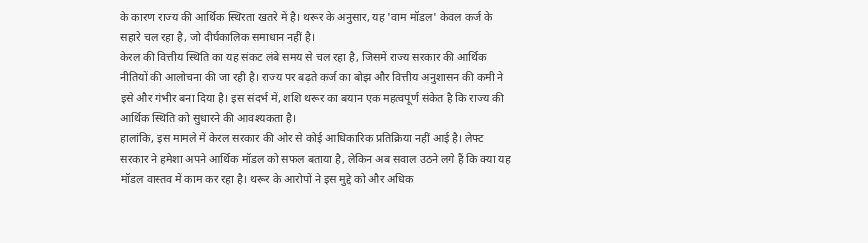के कारण राज्य की आर्थिक स्थिरता खतरे में है। थरूर के अनुसार, यह 'वाम मॉडल' केवल कर्ज के सहारे चल रहा है, जो दीर्घकालिक समाधान नहीं है।
केरल की वित्तीय स्थिति का यह संकट लंबे समय से चल रहा है, जिसमें राज्य सरकार की आर्थिक नीतियों की आलोचना की जा रही है। राज्य पर बढ़ते कर्ज का बोझ और वित्तीय अनुशासन की कमी ने इसे और गंभीर बना दिया है। इस संदर्भ में, शशि थरूर का बयान एक महत्वपूर्ण संकेत है कि राज्य की आर्थिक स्थिति को सुधारने की आवश्यकता है।
हालांकि, इस मामले में केरल सरकार की ओर से कोई आधिकारिक प्रतिक्रिया नहीं आई है। लेफ्ट सरकार ने हमेशा अपने आर्थिक मॉडल को सफल बताया है, लेकिन अब सवाल उठने लगे हैं कि क्या यह मॉडल वास्तव में काम कर रहा है। थरूर के आरोपों ने इस मुद्दे को और अधिक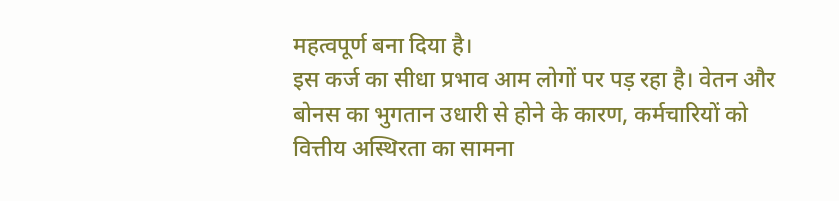महत्वपूर्ण बना दिया है।
इस कर्ज का सीधा प्रभाव आम लोगों पर पड़ रहा है। वेतन और बोनस का भुगतान उधारी से होने के कारण, कर्मचारियों को वित्तीय अस्थिरता का सामना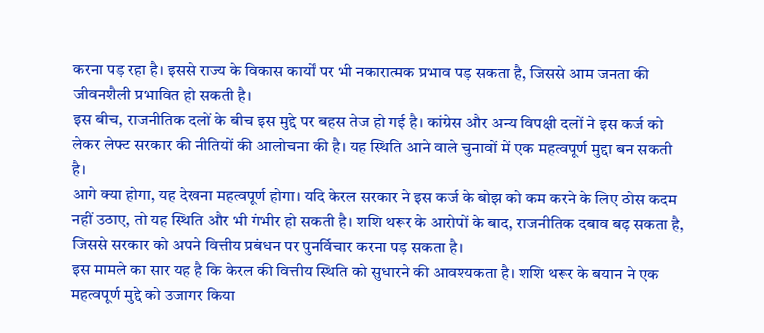करना पड़ रहा है। इससे राज्य के विकास कार्यों पर भी नकारात्मक प्रभाव पड़ सकता है, जिससे आम जनता की जीवनशैली प्रभावित हो सकती है।
इस बीच, राजनीतिक दलों के बीच इस मुद्दे पर बहस तेज हो गई है। कांग्रेस और अन्य विपक्षी दलों ने इस कर्ज को लेकर लेफ्ट सरकार की नीतियों की आलोचना की है। यह स्थिति आने वाले चुनावों में एक महत्वपूर्ण मुद्दा बन सकती है।
आगे क्या होगा, यह देखना महत्वपूर्ण होगा। यदि केरल सरकार ने इस कर्ज के बोझ को कम करने के लिए ठोस कदम नहीं उठाए, तो यह स्थिति और भी गंभीर हो सकती है। शशि थरूर के आरोपों के बाद, राजनीतिक दबाव बढ़ सकता है, जिससे सरकार को अपने वित्तीय प्रबंधन पर पुनर्विचार करना पड़ सकता है।
इस मामले का सार यह है कि केरल की वित्तीय स्थिति को सुधारने की आवश्यकता है। शशि थरूर के बयान ने एक महत्वपूर्ण मुद्दे को उजागर किया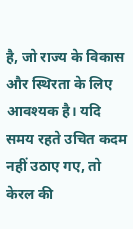है, जो राज्य के विकास और स्थिरता के लिए आवश्यक है। यदि समय रहते उचित कदम नहीं उठाए गए, तो केरल की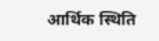आर्थिक स्थिति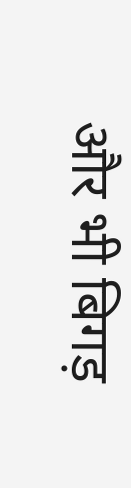और भी बिगड़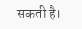सकती है।